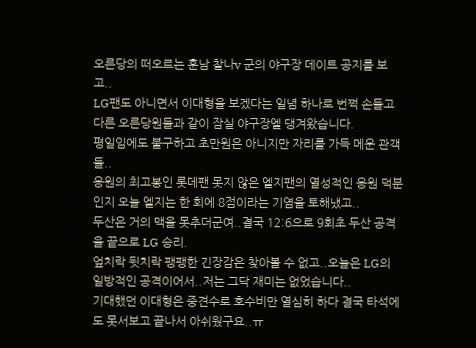오른당의 떠오르는 훈남 찰나v 군의 야구장 데이트 공지를 보고..
LG팬도 아니면서 이대형을 보겠다는 일념 하나로 번쩍 손들고 다른 오른당원들과 같이 잠실 야구장엘 댕겨왔습니다.
평일임에도 불구하고 초만원은 아니지만 자리를 가득 메운 관객들..
응원의 최고봉인 롯데팬 못지 않은 엘지팬의 열성적인 응원 덕분인지 오늘 엘지는 한 회에 8점이라는 기염을 토해냈고..
두산은 거의 맥을 못추더군여..결국 12:6으로 9회초 두산 공격을 끝으로 LG 승리.
엎치락 뒷치락 팽팽한 긴장감은 찾아볼 수 없고..오늘은 LG의 일방적인 공격이어서..저는 그닥 재미는 없었습니다..
기대했던 이대형은 중견수로 호수비만 열심히 하다 결국 타석에도 못서보고 끝나서 아쉬웠구요..ㅠ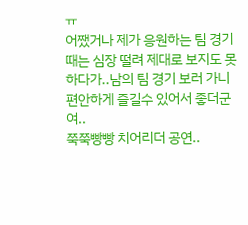ㅠ
어쨌거나 제가 응원하는 팀 경기때는 심장 떨려 제대로 보지도 못하다가..남의 팀 경기 보러 가니 편안하게 즐길수 있어서 좋더군여..
쭉쭉빵빵 치어리더 공연..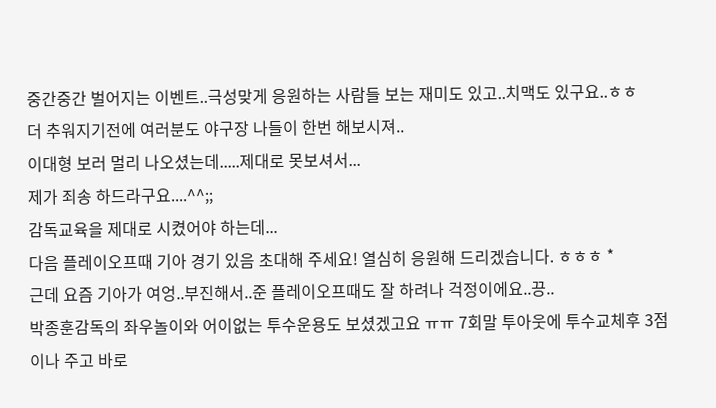중간중간 벌어지는 이벤트..극성맞게 응원하는 사람들 보는 재미도 있고..치맥도 있구요..ㅎㅎ
더 추워지기전에 여러분도 야구장 나들이 한번 해보시져..
이대형 보러 멀리 나오셨는데.....제대로 못보셔서...
제가 죄송 하드라구요....^^;;
감독교육을 제대로 시켰어야 하는데...
다음 플레이오프때 기아 경기 있음 초대해 주세요! 열심히 응원해 드리겠습니다. ㅎㅎㅎ *
근데 요즘 기아가 여엉..부진해서..준 플레이오프때도 잘 하려나 걱정이에요..끙..
박종훈감독의 좌우놀이와 어이없는 투수운용도 보셨겠고요 ㅠㅠ 7회말 투아웃에 투수교체후 3점이나 주고 바로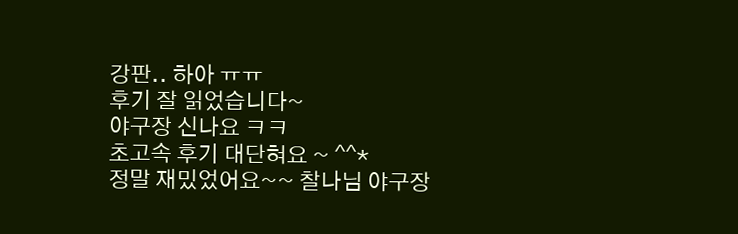강판.. 하아 ㅠㅠ
후기 잘 읽었습니다~
야구장 신나요 ㅋㅋ
초고속 후기 대단혀요 ~ ^^*
정말 재밌었어요~~ 찰나님 야구장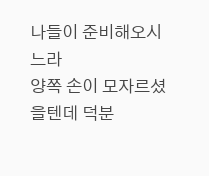나들이 준비해오시느라
양쪽 손이 모자르셨을텐데 덕분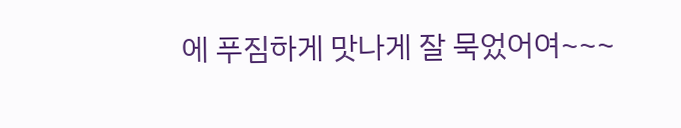에 푸짐하게 맛나게 잘 묵었어여~~~